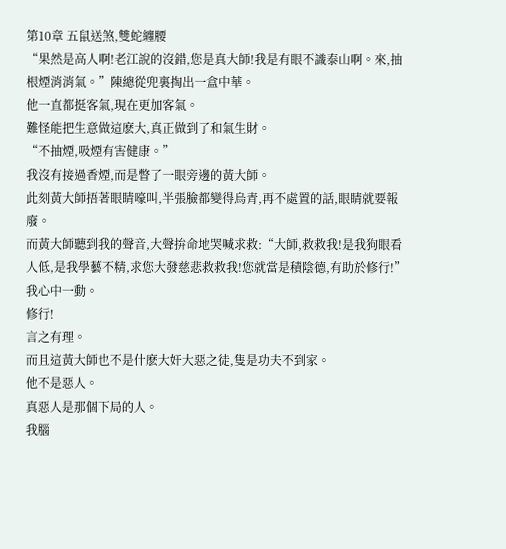第10章 五鼠送煞,雙蛇纏腰
“果然是高人啊!老江說的沒錯,您是真大師!我是有眼不識泰山啊。來,抽根煙消消氣。”陳總從兜裏掏出一盒中華。
他一直都挺客氣,現在更加客氣。
難怪能把生意做這麽大,真正做到了和氣生財。
“不抽煙,吸煙有害健康。”
我沒有接過香煙,而是瞥了一眼旁邊的黃大師。
此刻黃大師捂著眼睛嚎叫,半張臉都變得烏青,再不處置的話,眼睛就要報廢。
而黃大師聽到我的聲音,大聲拚命地哭喊求救:“大師,救救我!是我狗眼看人低,是我學藝不精,求您大發慈悲救救我!您就當是積陰德,有助於修行!”
我心中一動。
修行!
言之有理。
而且這黃大師也不是什麽大奸大惡之徒,隻是功夫不到家。
他不是惡人。
真惡人是那個下局的人。
我腦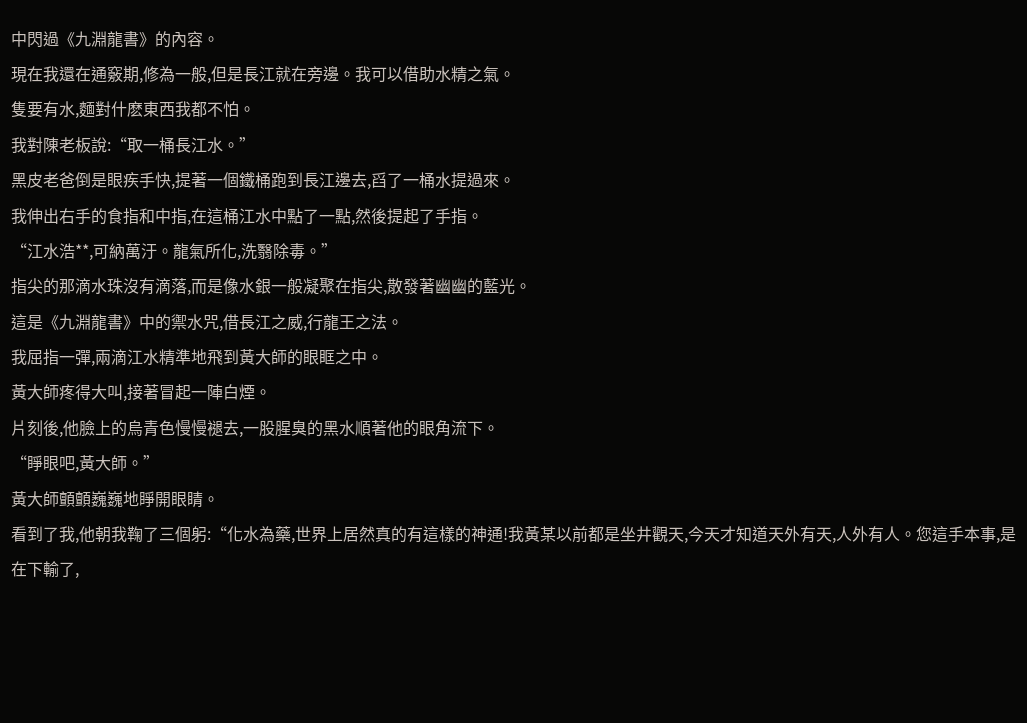中閃過《九淵龍書》的內容。
現在我還在通竅期,修為一般,但是長江就在旁邊。我可以借助水精之氣。
隻要有水,麵對什麽東西我都不怕。
我對陳老板說:“取一桶長江水。”
黑皮老爸倒是眼疾手快,提著一個鐵桶跑到長江邊去,舀了一桶水提過來。
我伸出右手的食指和中指,在這桶江水中點了一點,然後提起了手指。
“江水浩**,可納萬汙。龍氣所化,洗翳除毒。”
指尖的那滴水珠沒有滴落,而是像水銀一般凝聚在指尖,散發著幽幽的藍光。
這是《九淵龍書》中的禦水咒,借長江之威,行龍王之法。
我屈指一彈,兩滴江水精準地飛到黃大師的眼眶之中。
黃大師疼得大叫,接著冒起一陣白煙。
片刻後,他臉上的烏青色慢慢褪去,一股腥臭的黑水順著他的眼角流下。
“睜眼吧,黃大師。”
黃大師顫顫巍巍地睜開眼睛。
看到了我,他朝我鞠了三個躬:“化水為藥,世界上居然真的有這樣的神通!我黃某以前都是坐井觀天,今天才知道天外有天,人外有人。您這手本事,是在下輸了,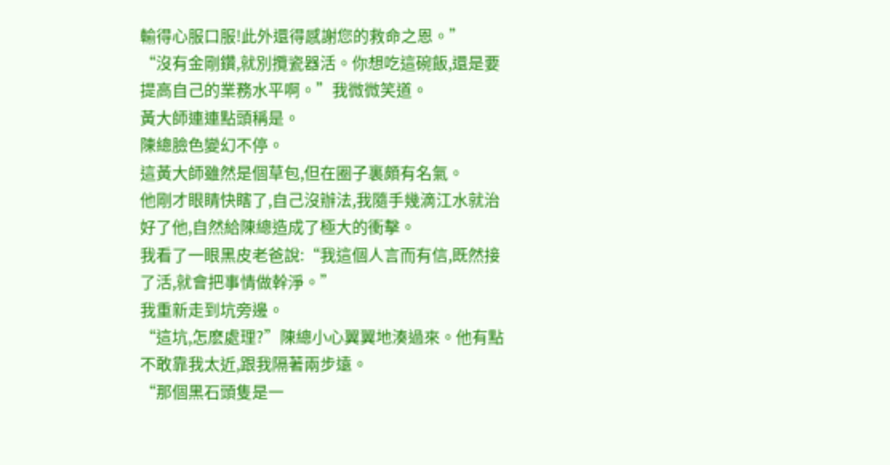輸得心服口服!此外還得感謝您的救命之恩。”
“沒有金剛鑽,就別攬瓷器活。你想吃這碗飯,還是要提高自己的業務水平啊。”我微微笑道。
黃大師連連點頭稱是。
陳總臉色變幻不停。
這黃大師雖然是個草包,但在圈子裏頗有名氣。
他剛才眼睛快瞎了,自己沒辦法,我隨手幾滴江水就治好了他,自然給陳總造成了極大的衝擊。
我看了一眼黑皮老爸說:“我這個人言而有信,既然接了活,就會把事情做幹淨。”
我重新走到坑旁邊。
“這坑,怎麽處理?”陳總小心翼翼地湊過來。他有點不敢靠我太近,跟我隔著兩步遠。
“那個黑石頭隻是一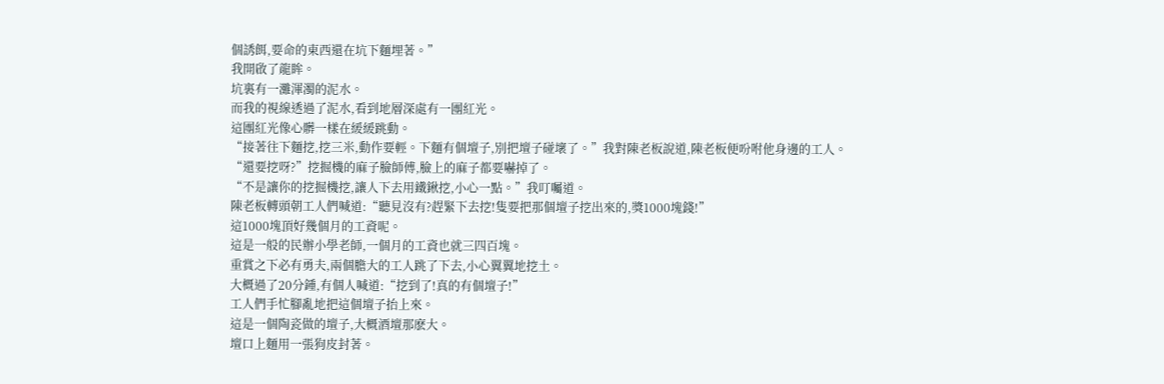個誘餌,要命的東西還在坑下麵埋著。”
我開啟了龍眸。
坑裏有一灘渾濁的泥水。
而我的視線透過了泥水,看到地層深處有一團紅光。
這團紅光像心髒一樣在緩緩跳動。
“接著往下麵挖,挖三米,動作要輕。下麵有個壇子,別把壇子碰壞了。”我對陳老板說道,陳老板便吩咐他身邊的工人。
“還要挖呀?”挖掘機的麻子臉師傅,臉上的麻子都要嚇掉了。
“不是讓你的挖掘機挖,讓人下去用鐵鍬挖,小心一點。”我叮囑道。
陳老板轉頭朝工人們喊道:“聽見沒有?趕緊下去挖!隻要把那個壇子挖出來的,獎1000塊錢!”
這1000塊頂好幾個月的工資呢。
這是一般的民辦小學老師,一個月的工資也就三四百塊。
重賞之下必有勇夫,兩個膽大的工人跳了下去,小心翼翼地挖土。
大概過了20分鍾,有個人喊道:“挖到了!真的有個壇子!”
工人們手忙腳亂地把這個壇子抬上來。
這是一個陶瓷做的壇子,大概酒壇那麽大。
壇口上麵用一張狗皮封著。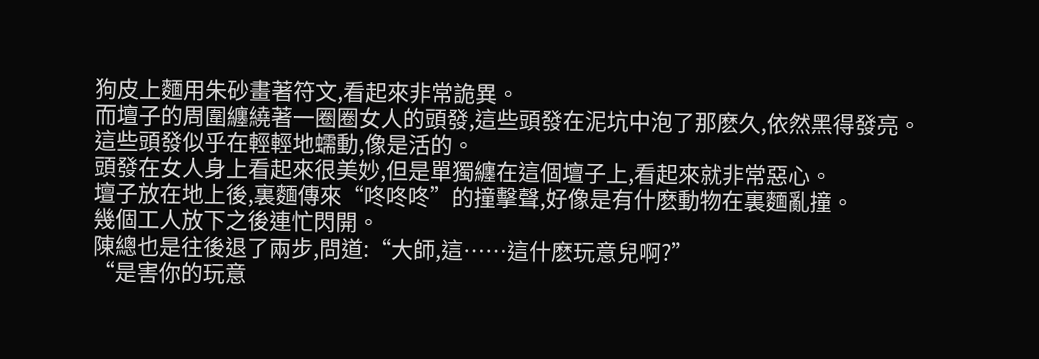狗皮上麵用朱砂畫著符文,看起來非常詭異。
而壇子的周圍纏繞著一圈圈女人的頭發,這些頭發在泥坑中泡了那麽久,依然黑得發亮。
這些頭發似乎在輕輕地蠕動,像是活的。
頭發在女人身上看起來很美妙,但是單獨纏在這個壇子上,看起來就非常惡心。
壇子放在地上後,裏麵傳來“咚咚咚”的撞擊聲,好像是有什麽動物在裏麵亂撞。
幾個工人放下之後連忙閃開。
陳總也是往後退了兩步,問道:“大師,這……這什麽玩意兒啊?”
“是害你的玩意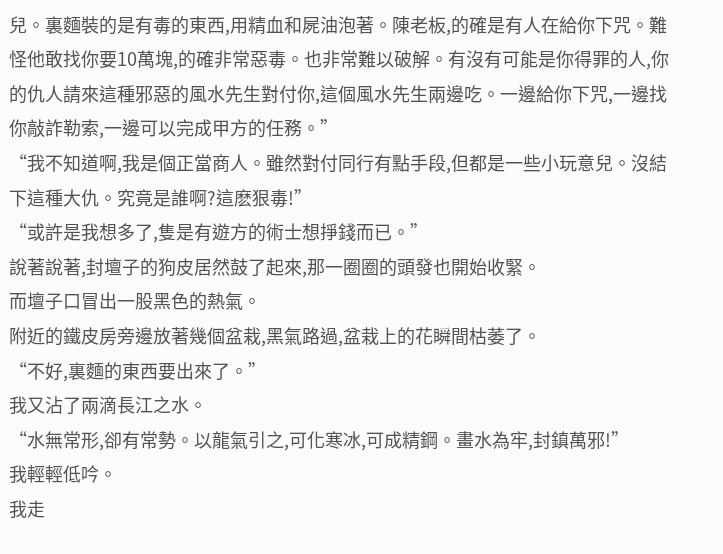兒。裏麵裝的是有毒的東西,用精血和屍油泡著。陳老板,的確是有人在給你下咒。難怪他敢找你要10萬塊,的確非常惡毒。也非常難以破解。有沒有可能是你得罪的人,你的仇人請來這種邪惡的風水先生對付你,這個風水先生兩邊吃。一邊給你下咒,一邊找你敲詐勒索,一邊可以完成甲方的任務。”
“我不知道啊,我是個正當商人。雖然對付同行有點手段,但都是一些小玩意兒。沒結下這種大仇。究竟是誰啊?這麽狠毒!”
“或許是我想多了,隻是有遊方的術士想掙錢而已。”
說著說著,封壇子的狗皮居然鼓了起來,那一圈圈的頭發也開始收緊。
而壇子口冒出一股黑色的熱氣。
附近的鐵皮房旁邊放著幾個盆栽,黑氣路過,盆栽上的花瞬間枯萎了。
“不好,裏麵的東西要出來了。”
我又沾了兩滴長江之水。
“水無常形,卻有常勢。以龍氣引之,可化寒冰,可成精鋼。畫水為牢,封鎮萬邪!”
我輕輕低吟。
我走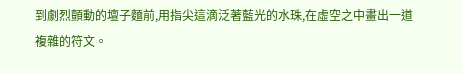到劇烈顫動的壇子麵前,用指尖這滴泛著藍光的水珠,在虛空之中畫出一道複雜的符文。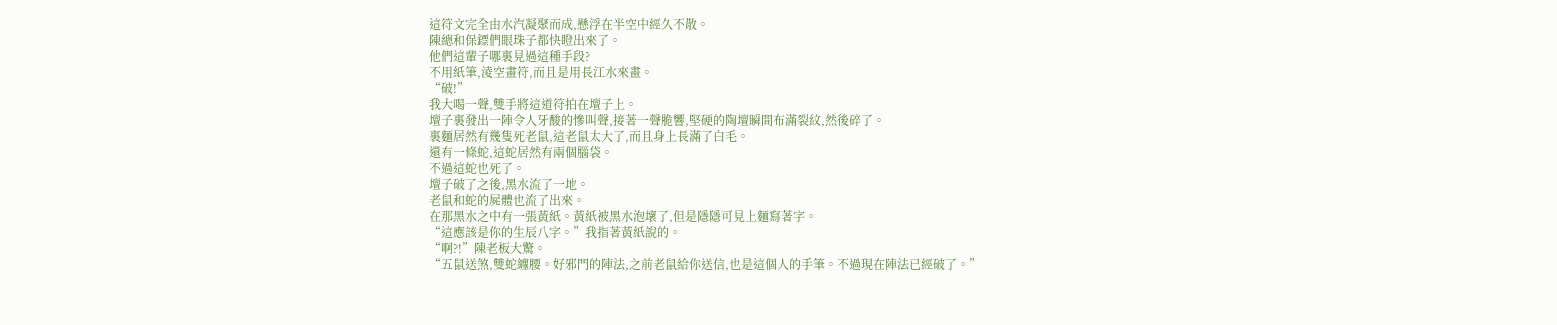這符文完全由水汽凝聚而成,懸浮在半空中經久不散。
陳總和保鏢們眼珠子都快瞪出來了。
他們這輩子哪裏見過這種手段?
不用紙筆,淩空畫符,而且是用長江水來畫。
“破!”
我大喝一聲,雙手將這道符拍在壇子上。
壇子裏發出一陣令人牙酸的慘叫聲,接著一聲脆響,堅硬的陶壇瞬間布滿裂紋,然後碎了。
裏麵居然有幾隻死老鼠,這老鼠太大了,而且身上長滿了白毛。
還有一條蛇,這蛇居然有兩個腦袋。
不過這蛇也死了。
壇子破了之後,黑水流了一地。
老鼠和蛇的屍體也流了出來。
在那黑水之中有一張黃紙。黃紙被黑水泡壞了,但是隱隱可見上麵寫著字。
“這應該是你的生辰八字。”我指著黃紙說的。
“啊?!”陳老板大驚。
“五鼠送煞,雙蛇纏腰。好邪門的陣法,之前老鼠給你送信,也是這個人的手筆。不過現在陣法已經破了。”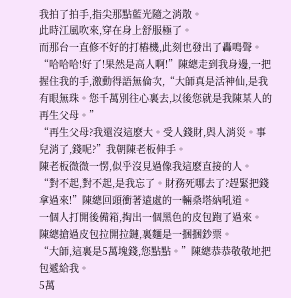我拍了拍手,指尖那點藍光隨之消散。
此時江風吹來,穿在身上舒服極了。
而那台一直修不好的打樁機,此刻也發出了轟鳴聲。
“哈哈哈!好了!果然是高人啊!”陳總走到我身邊,一把握住我的手,激動得語無倫次,“大師真是活神仙,是我有眼無珠。您千萬別往心裏去,以後您就是我陳某人的再生父母。”
“再生父母?我還沒這麽大。受人錢財,與人消災。事兒消了,錢呢?”我朝陳老板伸手。
陳老板微微一愣,似乎沒見過像我這麽直接的人。
“對不起,對不起,是我忘了。財務死哪去了?趕緊把錢拿過來!”陳總回頭衝著遠處的一輛桑塔納吼道。
一個人打開後備箱,掏出一個黑色的皮包跑了過來。
陳總搶過皮包拉開拉鏈,裏麵是一捆捆鈔票。
“大師,這裏是5萬塊錢,您點點。”陳總恭恭敬敬地把包遞給我。
5萬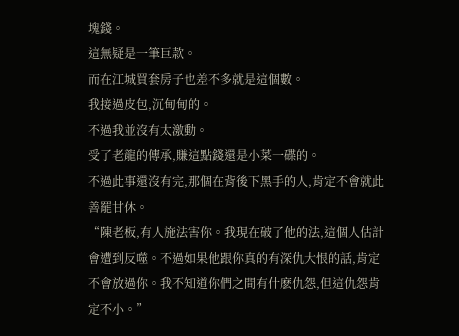塊錢。
這無疑是一筆巨款。
而在江城買套房子也差不多就是這個數。
我接過皮包,沉甸甸的。
不過我並沒有太激動。
受了老龍的傳承,賺這點錢還是小菜一碟的。
不過此事還沒有完,那個在背後下黑手的人,肯定不會就此善罷甘休。
“陳老板,有人施法害你。我現在破了他的法,這個人估計會遭到反噬。不過如果他跟你真的有深仇大恨的話,肯定不會放過你。我不知道你們之間有什麽仇怨,但這仇怨肯定不小。”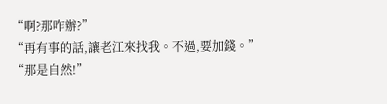“啊?那咋辦?”
“再有事的話,讓老江來找我。不過,要加錢。”
“那是自然!”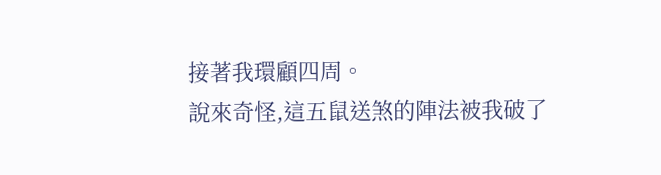接著我環顧四周。
說來奇怪,這五鼠送煞的陣法被我破了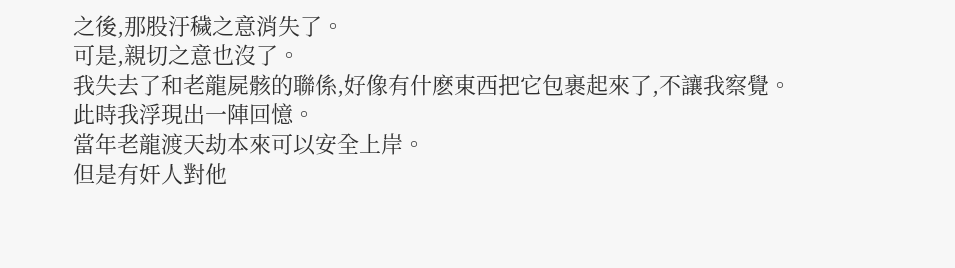之後,那股汙穢之意消失了。
可是,親切之意也沒了。
我失去了和老龍屍骸的聯係,好像有什麽東西把它包裹起來了,不讓我察覺。
此時我浮現出一陣回憶。
當年老龍渡天劫本來可以安全上岸。
但是有奸人對他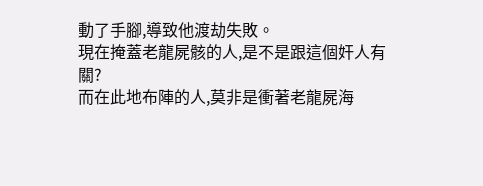動了手腳,導致他渡劫失敗。
現在掩蓋老龍屍骸的人,是不是跟這個奸人有關?
而在此地布陣的人,莫非是衝著老龍屍海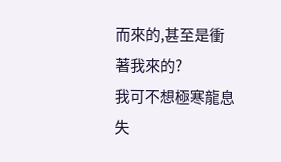而來的,甚至是衝著我來的?
我可不想極寒龍息失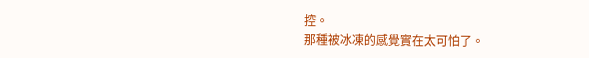控。
那種被冰凍的感覺實在太可怕了。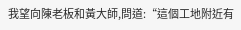我望向陳老板和黃大師,問道:“這個工地附近有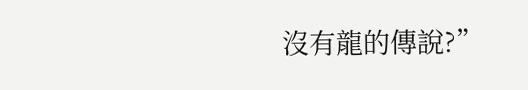沒有龍的傳說?”